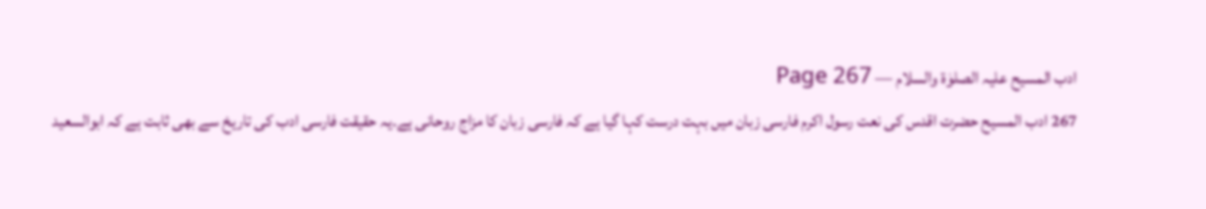ادب المسیح علیہ الصلوٰۃ والسلام — Page 267
267 ادب المسيح حضرت اقدس کی نعت رسول اکرم فارسی زبان میں بہت درست کہا گیا ہے کہ فارسی زبان کا مزاج روحانی ہے۔یہ حقیقت فارسی ادب کی تاریخ سے بھی ثابت ہے کہ ابوالسعید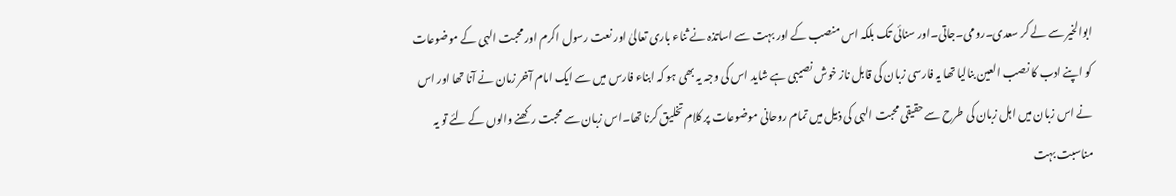ابوالخیر سے لے کر سعدی۔رومی۔جاتی۔اور سنائی تک بلکہ اس منصب کے اور بہت سے اساتذہ نے ثناء باری تعالیٰ اور نعت رسول اکرم اور محبت الہی کے موضوعات کو اپنے ادب کا نصب العین بنالیا تھا یہ فارسی زبان کی قابل ناز خوش نصیبی ہے شاید اس کی وجہ یہ بھی ہو کہ ابناء فارس میں سے ایک امام آخر زمان نے آنا تھا اور اس نے اس زبان میں اہل زبان کی طرح سے حقیقی محبت الہی کی ذیل میں تمام روحانی موضوعات پر کلام تخلیق کرنا تھا۔اس زبان سے محبت رکھنے والوں کے لئے تو یہ مناسبت بہت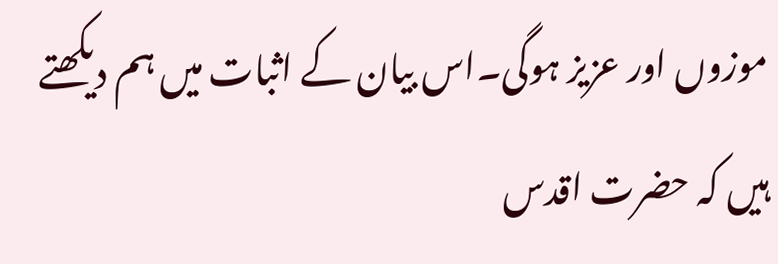موزوں اور عزیز ہوگی۔اس بیان کے اثبات میں ہم دیکھتے ہیں کہ حضرت اقدس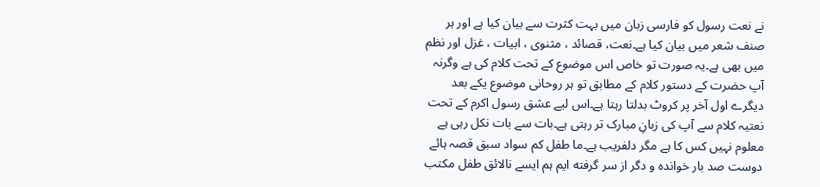نے نعت رسول کو فارسی زبان میں بہت کثرت سے بیان کیا ہے اور ہر صنف شعر میں بیان کیا ہے۔نعت، قصائد ، مثنوی ، ابیات ، غزل اور نظم میں بھی ہے۔یہ صورت تو خاص اس موضوع کے تحت کلام کی ہے وگرنہ آپ حضرت کے دستور کلام کے مطابق تو ہر روحانی موضوع یکے بعد دیگرے اول آخر پر کروٹ بدلتا رہتا ہے۔اس لیے عشق رسول اکرم کے تحت نعتیہ کلام سے آپ کی زبانِ مبارک تر رہتی ہے۔بات سے بات نکل رہی ہے معلوم نہیں کس کا ہے مگر دلفریب ہے۔ما طفل کم سواد سبق قصہ ہائے دوست صد بار خوانده و دگر از سر گرفته ایم ہم ایسے نالائق طفل مکتب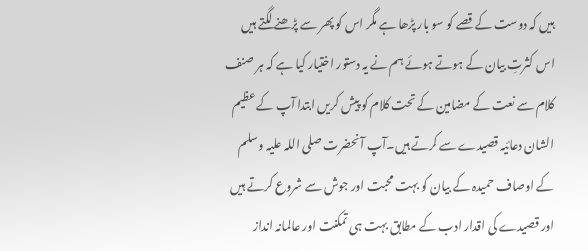ہیں کہ دوست کے قصے کو سو بار پڑھا ہے مگر اس کو پھر سے پڑھنے لگتے ہیں اس کثرتِ بیان کے ہوتے ہوئے ہم نے یہ دستور اختیار کیا ہے کہ ہر صنف کلام سے نعت کے مضامین کے تحت کلام کو پیش کریں ابتدا آپ کے عظیم الشان دعائیہ قصیدے سے کرتے ہیں۔آپ آنحضرت صلی اللہ علیہ وسلم کے اوصاف حمیدہ کے بیان کو بہت محبت اور جوش سے شروع کرتے ہیں اور قصیدے کی اقدار ادب کے مطابق بہت ہی تمکنت اور عالمانہ انداز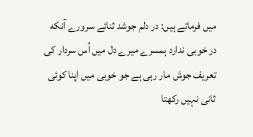میں فرماتے ہیں: در دلم جوشد ثنائے سرورے آنکه در خوبی ندارد ہمسرے میرے دل میں اُس سردار کی تعریف جوش مار رہی ہے جو خوبی میں اپنا کوئی ثانی نہیں رکھتا